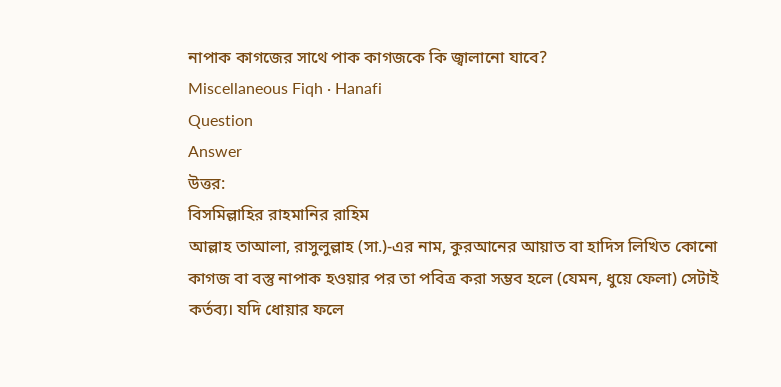নাপাক কাগজের সাথে পাক কাগজকে কি জ্বালানো যাবে?
Miscellaneous Fiqh · Hanafi
Question
Answer
উত্তর:
বিসমিল্লাহির রাহমানির রাহিম
আল্লাহ তাআলা, রাসুলুল্লাহ (সা.)-এর নাম, কুরআনের আয়াত বা হাদিস লিখিত কোনো কাগজ বা বস্তু নাপাক হওয়ার পর তা পবিত্র করা সম্ভব হলে (যেমন, ধুয়ে ফেলা) সেটাই কর্তব্য। যদি ধোয়ার ফলে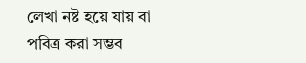লেখা নষ্ট হয়ে যায় বা পবিত্র করা সম্ভব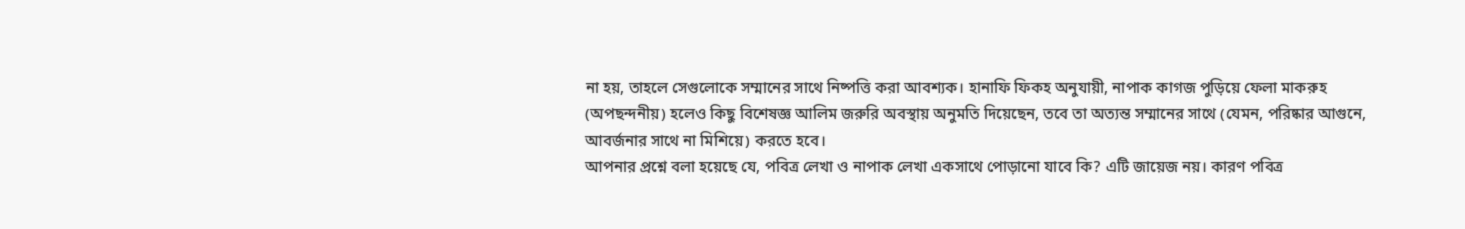না হয়, তাহলে সেগুলোকে সম্মানের সাথে নিষ্পত্তি করা আবশ্যক। হানাফি ফিকহ অনুযায়ী, নাপাক কাগজ পুড়িয়ে ফেলা মাকরুহ (অপছন্দনীয়) হলেও কিছু বিশেষজ্ঞ আলিম জরুরি অবস্থায় অনুমতি দিয়েছেন, তবে তা অত্যন্ত সম্মানের সাথে (যেমন, পরিষ্কার আগুনে, আবর্জনার সাথে না মিশিয়ে) করতে হবে।
আপনার প্রশ্নে বলা হয়েছে যে, পবিত্র লেখা ও নাপাক লেখা একসাথে পোড়ানো যাবে কি? এটি জায়েজ নয়। কারণ পবিত্র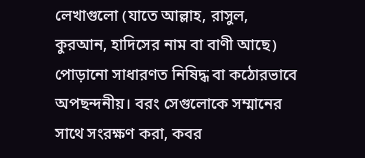লেখাগুলো (যাতে আল্লাহ, রাসুল, কুরআন, হাদিসের নাম বা বাণী আছে) পোড়ানো সাধারণত নিষিদ্ধ বা কঠোরভাবে অপছন্দনীয়। বরং সেগুলোকে সম্মানের সাথে সংরক্ষণ করা, কবর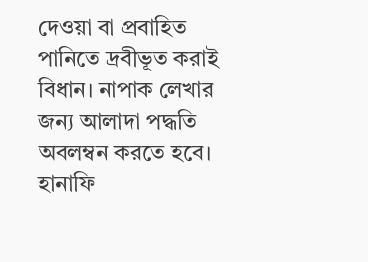দেওয়া বা প্রবাহিত পানিতে দ্রবীভূত করাই বিধান। নাপাক লেখার জন্য আলাদা পদ্ধতি অবলম্বন করতে হবে।
হানাফি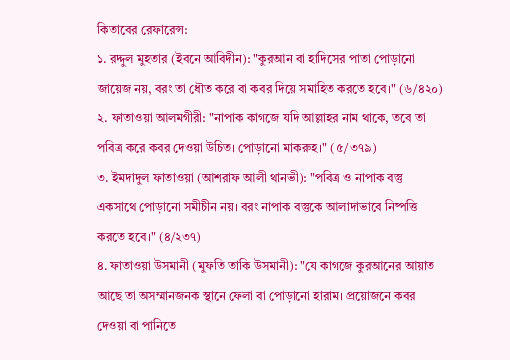কিতাবের রেফারেন্স:
১. রদ্দুল মুহতার (ইবনে আবিদীন): "কুরআন বা হাদিসের পাতা পোড়ানো জায়েজ নয়, বরং তা ধৌত করে বা কবর দিয়ে সমাহিত করতে হবে।" (৬/৪২০)
২. ফাতাওয়া আলমগীরী: "নাপাক কাগজে যদি আল্লাহর নাম থাকে, তবে তা পবিত্র করে কবর দেওয়া উচিত। পোড়ানো মাকরুহ।" (৫/৩৭৯)
৩. ইমদাদুল ফাতাওয়া (আশরাফ আলী থানভী): "পবিত্র ও নাপাক বস্তু একসাথে পোড়ানো সমীচীন নয়। বরং নাপাক বস্তুকে আলাদাভাবে নিষ্পত্তি করতে হবে।" (৪/২৩৭)
৪. ফাতাওয়া উসমানী (মুফতি তাকি উসমানী): "যে কাগজে কুরআনের আয়াত আছে তা অসম্মানজনক স্থানে ফেলা বা পোড়ানো হারাম। প্রয়োজনে কবর দেওয়া বা পানিতে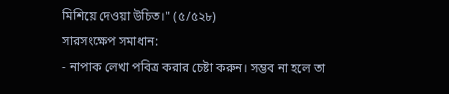মিশিয়ে দেওয়া উচিত।" (৫/৫২৮)
সারসংক্ষেপ সমাধান:
- নাপাক লেখা পবিত্র করার চেষ্টা করুন। সম্ভব না হলে তা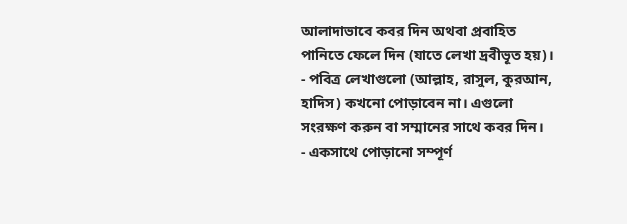আলাদাভাবে কবর দিন অথবা প্রবাহিত পানিতে ফেলে দিন (যাতে লেখা দ্রবীভূত হয়)।
- পবিত্র লেখাগুলো (আল্লাহ, রাসুল, কুরআন, হাদিস) কখনো পোড়াবেন না। এগুলো সংরক্ষণ করুন বা সম্মানের সাথে কবর দিন।
- একসাথে পোড়ানো সম্পূর্ণ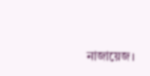নাজায়েজ।